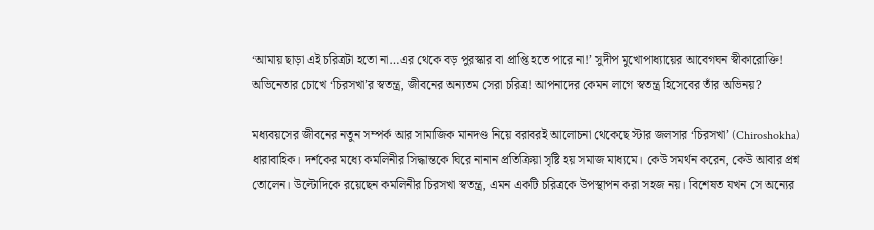‘আমায় ছাড়া এই চরিত্রটা হতো না…এর থেকে বড় পুরস্কার বা প্রাপ্তি হতে পারে না!’ সুদীপ মুখোপাধ্যায়ের আবেগঘন স্বীকারোক্তি! অভিনেতার চোখে ‘চিরসখা’র স্বতন্ত্র, জীবনের অন্যতম সেরা চরিত্র! আপনাদের কেমন লাগে স্বতন্ত্র হিসেবের তাঁর অভিনয়?

মধ্যবয়সের জীবনের নতুন সম্পর্ক আর সামাজিক মানদণ্ড নিয়ে বরাবরই আলোচনা থেকেছে স্টার জলসার ‘চিরসখা’ (Chiroshokha) ধারাবাহিক। দর্শকের মধ্যে কমলিনীর সিদ্ধান্তকে ঘিরে নানান প্রতিক্রিয়া সৃষ্টি হয় সমাজ মাধ্যমে। কেউ সমর্থন করেন, কেউ আবার প্রশ্ন তোলেন। উল্টোদিকে রয়েছেন কমলিনীর চিরসখা স্বতন্ত্র, এমন একটি চরিত্রকে উপস্থাপন করা সহজ নয়। বিশেষত যখন সে অন্যের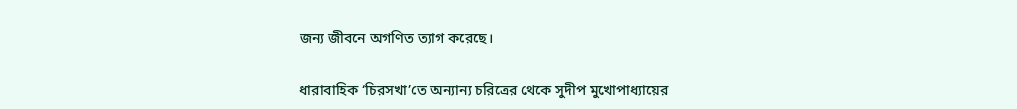জন্য জীবনে অগণিত ত্যাগ করেছে।

ধারাবাহিক ‘চিরসখা’তে অন্যান্য চরিত্রের থেকে সুদীপ মুখোপাধ্যায়ের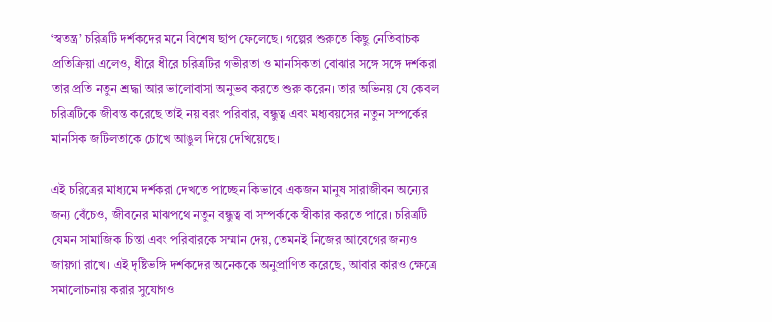‘স্বতন্ত্র’ চরিত্রটি দর্শকদের মনে বিশেষ ছাপ ফেলেছে। গল্পের শুরুতে কিছু নেতিবাচক প্রতিক্রিয়া এলেও, ধীরে ধীরে চরিত্রটির গভীরতা ও মানসিকতা বোঝার সঙ্গে সঙ্গে দর্শকরা তার প্রতি নতুন শ্রদ্ধা আর ভালোবাসা অনুভব করতে শুরু করেন। তার অভিনয় যে কেবল চরিত্রটিকে জীবন্ত করেছে তাই নয় বরং পরিবার, বন্ধুত্ব এবং মধ্যবয়সের নতুন সম্পর্কের মানসিক জটিলতাকে চোখে আঙুল দিয়ে দেখিয়েছে।

এই চরিত্রের মাধ্যমে দর্শকরা দেখতে পাচ্ছেন কিভাবে একজন মানুষ সারাজীবন অন্যের জন্য বেঁচেও, জীবনের মাঝপথে নতুন বন্ধুত্ব বা সম্পর্ককে স্বীকার করতে পারে। চরিত্রটি যেমন সামাজিক চিন্তা এবং পরিবারকে সম্মান দেয়, তেমনই নিজের আবেগের জন্যও জায়গা রাখে। এই দৃষ্টিভঙ্গি দর্শকদের অনেককে অনুপ্রাণিত করেছে, আবার কারও ক্ষেত্রে সমালোচনায় করার সুযোগও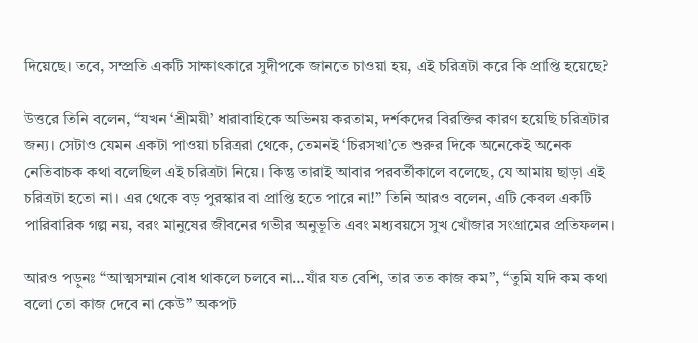দিয়েছে। তবে, সম্প্রতি একটি সাক্ষাৎকারে সুদীপকে জানতে চাওয়া হয়, এই চরিত্রটা করে কি প্রাপ্তি হয়েছে?

উত্তরে তিনি বলেন, “যখন ‘শ্রীময়ী’ ধারাবাহিকে অভিনয় করতাম, দর্শকদের বিরক্তির কারণ হয়েছি চরিত্রটার জন্য। সেটাও যেমন একটা পাওয়া চরিত্ররা থেকে, তেমনই ‘চিরসখা’তে শুরুর দিকে অনেকেই অনেক নেতিবাচক কথা বলেছিল এই চরিত্রটা নিয়ে। কিন্তু তারাই আবার পরবর্তীকালে বলেছে, যে আমায় ছাড়া এই চরিত্রটা হতো না। এর থেকে বড় পুরস্কার বা প্রাপ্তি হতে পারে না!” তিনি আরও বলেন, এটি কেবল একটি পারিবারিক গল্প নয়, বরং মানুষের জীবনের গভীর অনুভূতি এবং মধ্যবয়সে সুখ খোঁজার সংগ্রামের প্রতিফলন।

আরও পড়ুনঃ “আত্মসম্মান বোধ থাকলে চলবে না…যাঁর যত বেশি, তার তত কাজ কম”, “তুমি যদি কম কথা বলো তো কাজ দেবে না কেউ” অকপট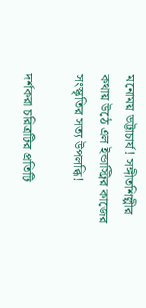মনোময় ভট্টাচার্য! সঙ্গীতশিল্পীর কথায় উঠে এল ইন্ডাস্ট্রির কাজের সংস্কৃতির সত্য উপলব্ধি!

দর্শকরা চরিত্রটির প্রতিটি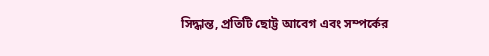সিদ্ধান্ত, প্রতিটি ছোট্ট আবেগ এবং সম্পর্কের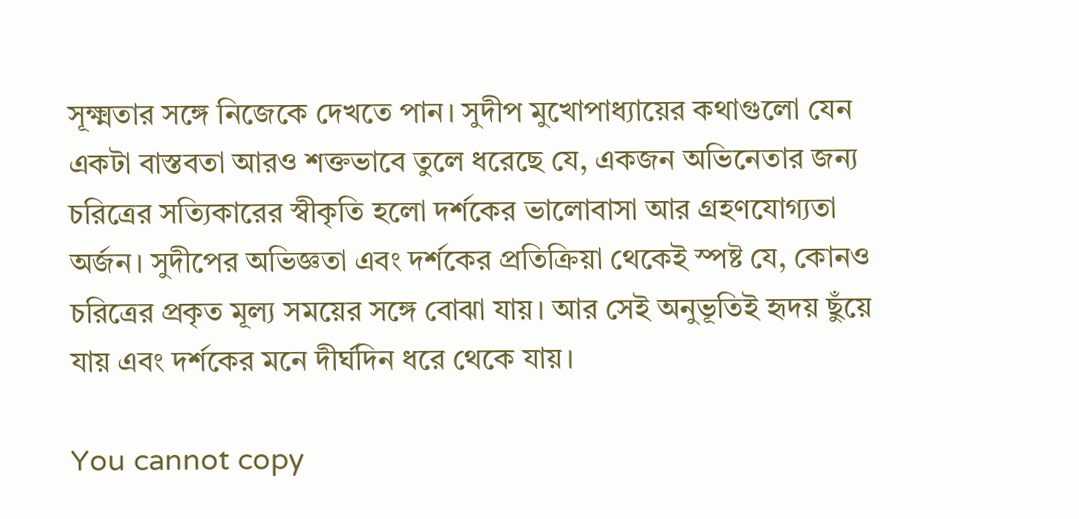সূক্ষ্মতার সঙ্গে নিজেকে দেখতে পান। সুদীপ মুখোপাধ্যায়ের কথাগুলো যেন একটা বাস্তবতা আরও শক্তভাবে তুলে ধরেছে যে, একজন অভিনেতার জন্য চরিত্রের সত্যিকারের স্বীকৃতি হলো দর্শকের ভালোবাসা আর গ্রহণযোগ্যতা অর্জন। সুদীপের অভিজ্ঞতা এবং দর্শকের প্রতিক্রিয়া থেকেই স্পষ্ট যে, কোনও চরিত্রের প্রকৃত মূল্য সময়ের সঙ্গে বোঝা যায়। আর সেই অনুভূতিই হৃদয় ছুঁয়ে যায় এবং দর্শকের মনে দীর্ঘদিন ধরে থেকে যায়।

You cannot copy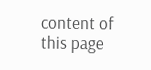content of this page